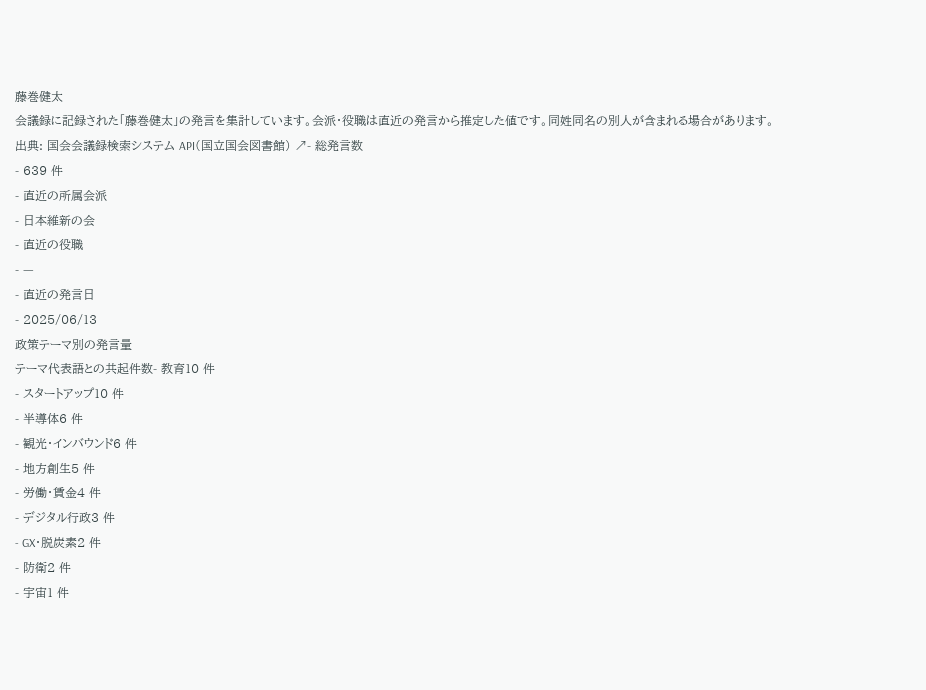藤巻健太
会議録に記録された「藤巻健太」の発言を集計しています。会派・役職は直近の発言から推定した値です。同姓同名の別人が含まれる場合があります。
出典: 国会会議録検索システム API(国立国会図書館) ↗- 総発言数
- 639 件
- 直近の所属会派
- 日本維新の会
- 直近の役職
- —
- 直近の発言日
- 2025/06/13
政策テーマ別の発言量
テーマ代表語との共起件数- 教育10 件
- スタートアップ10 件
- 半導体6 件
- 観光・インバウンド6 件
- 地方創生5 件
- 労働・賃金4 件
- デジタル行政3 件
- GX・脱炭素2 件
- 防衛2 件
- 宇宙1 件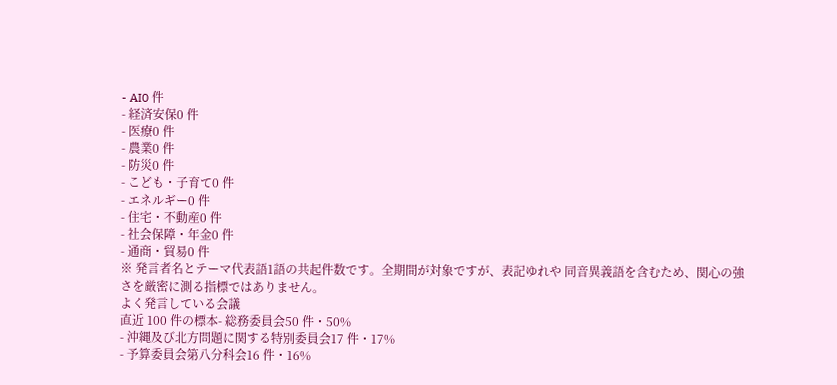- AI0 件
- 経済安保0 件
- 医療0 件
- 農業0 件
- 防災0 件
- こども・子育て0 件
- エネルギー0 件
- 住宅・不動産0 件
- 社会保障・年金0 件
- 通商・貿易0 件
※ 発言者名とテーマ代表語1語の共起件数です。全期間が対象ですが、表記ゆれや 同音異義語を含むため、関心の強さを厳密に測る指標ではありません。
よく発言している会議
直近 100 件の標本- 総務委員会50 件・50%
- 沖縄及び北方問題に関する特別委員会17 件・17%
- 予算委員会第八分科会16 件・16%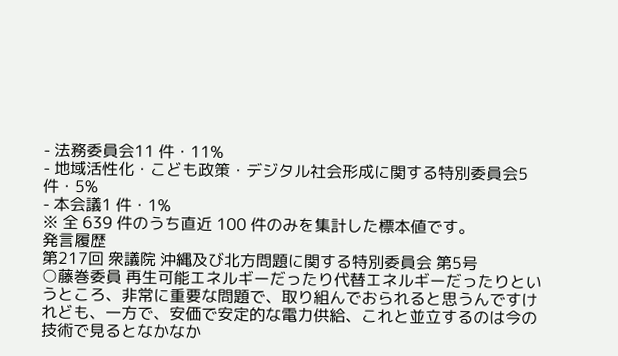- 法務委員会11 件・11%
- 地域活性化・こども政策・デジタル社会形成に関する特別委員会5 件・5%
- 本会議1 件・1%
※ 全 639 件のうち直近 100 件のみを集計した標本値です。
発言履歴
第217回 衆議院 沖縄及び北方問題に関する特別委員会 第5号
○藤巻委員 再生可能エネルギーだったり代替エネルギーだったりというところ、非常に重要な問題で、取り組んでおられると思うんですけれども、一方で、安価で安定的な電力供給、これと並立するのは今の技術で見るとなかなか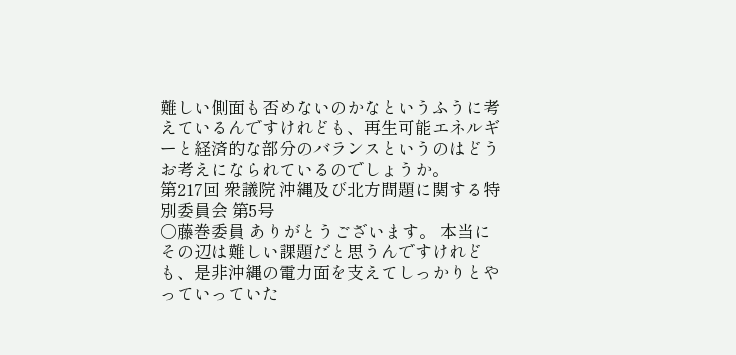難しい側面も否めないのかなというふうに考えているんですけれども、再生可能エネルギーと経済的な部分のバランスというのはどうお考えになられているのでしょうか。
第217回 衆議院 沖縄及び北方問題に関する特別委員会 第5号
○藤巻委員 ありがとうございます。 本当にその辺は難しい課題だと思うんですけれども、是非沖縄の電力面を支えてしっかりとやっていっていた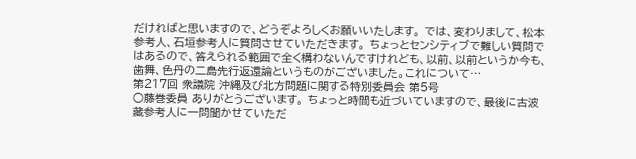だければと思いますので、どうぞよろしくお願いいたします。 では、変わりまして、松本参考人、石垣参考人に質問させていただきます。 ちょっとセンシティブで難しい質問ではあるので、答えられる範囲で全く構わないんですけれども、以前、以前というか今も、歯舞、色丹の二島先行返還論というものがございました。これについて…
第217回 衆議院 沖縄及び北方問題に関する特別委員会 第5号
○藤巻委員 ありがとうございます。 ちょっと時間も近づいていますので、最後に古波藏参考人に一問聞かせていただ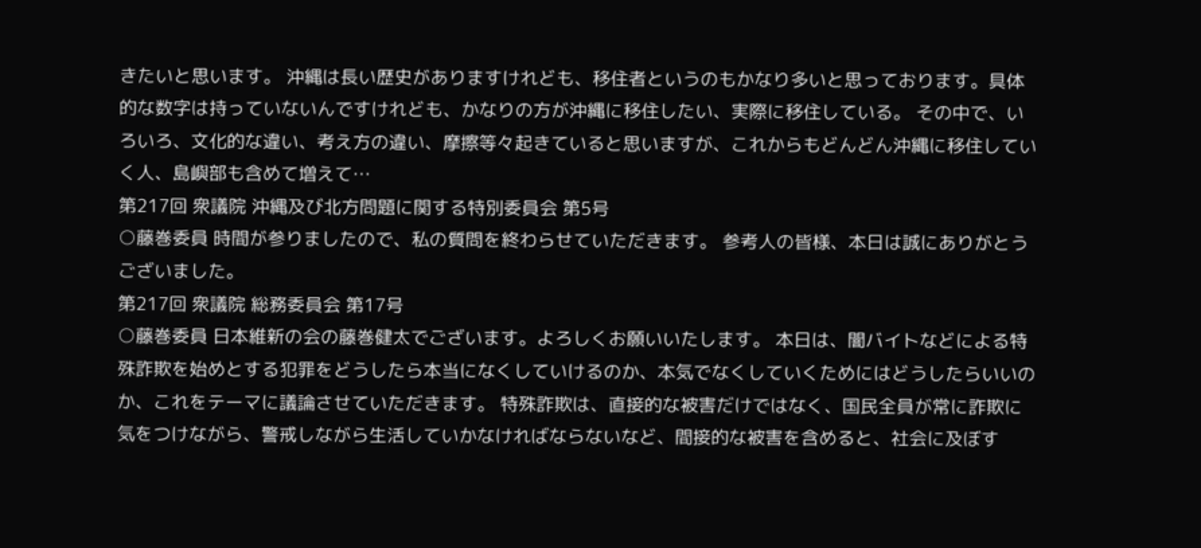きたいと思います。 沖縄は長い歴史がありますけれども、移住者というのもかなり多いと思っております。具体的な数字は持っていないんですけれども、かなりの方が沖縄に移住したい、実際に移住している。 その中で、いろいろ、文化的な違い、考え方の違い、摩擦等々起きていると思いますが、これからもどんどん沖縄に移住していく人、島嶼部も含めて増えて…
第217回 衆議院 沖縄及び北方問題に関する特別委員会 第5号
○藤巻委員 時間が参りましたので、私の質問を終わらせていただきます。 参考人の皆様、本日は誠にありがとうございました。
第217回 衆議院 総務委員会 第17号
○藤巻委員 日本維新の会の藤巻健太でございます。よろしくお願いいたします。 本日は、闇バイトなどによる特殊詐欺を始めとする犯罪をどうしたら本当になくしていけるのか、本気でなくしていくためにはどうしたらいいのか、これをテーマに議論させていただきます。 特殊詐欺は、直接的な被害だけではなく、国民全員が常に詐欺に気をつけながら、警戒しながら生活していかなければならないなど、間接的な被害を含めると、社会に及ぼす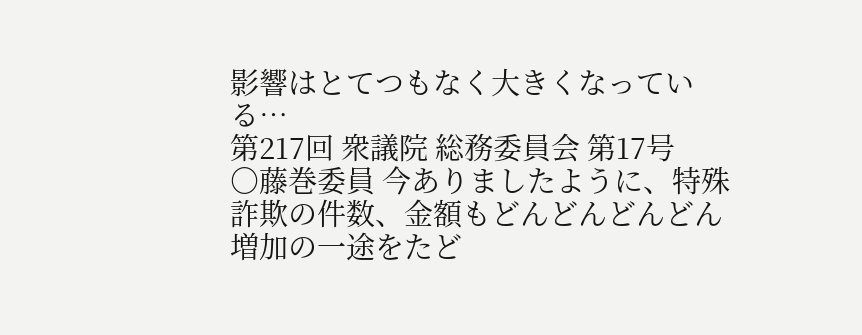影響はとてつもなく大きくなっている…
第217回 衆議院 総務委員会 第17号
○藤巻委員 今ありましたように、特殊詐欺の件数、金額もどんどんどんどん増加の一途をたど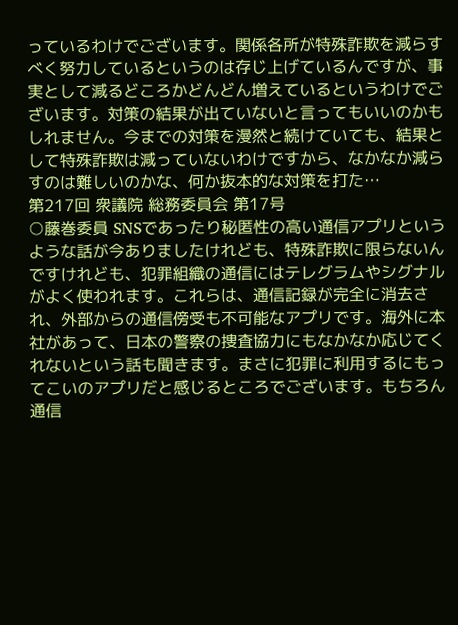っているわけでございます。関係各所が特殊詐欺を減らすべく努力しているというのは存じ上げているんですが、事実として減るどころかどんどん増えているというわけでございます。対策の結果が出ていないと言ってもいいのかもしれません。今までの対策を漫然と続けていても、結果として特殊詐欺は減っていないわけですから、なかなか減らすのは難しいのかな、何か抜本的な対策を打た…
第217回 衆議院 総務委員会 第17号
○藤巻委員 SNSであったり秘匿性の高い通信アプリというような話が今ありましたけれども、特殊詐欺に限らないんですけれども、犯罪組織の通信にはテレグラムやシグナルがよく使われます。これらは、通信記録が完全に消去され、外部からの通信傍受も不可能なアプリです。海外に本社があって、日本の警察の捜査協力にもなかなか応じてくれないという話も聞きます。まさに犯罪に利用するにもってこいのアプリだと感じるところでございます。もちろん通信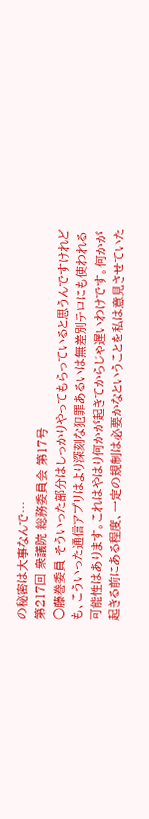の秘密は大事なんで…
第217回 衆議院 総務委員会 第17号
○藤巻委員 そういった部分はしっかりやってもらっていると思うんですけれども、こういった通信アプリはより深刻な犯罪あるいは無差別テロにも使われる可能性はあります。これはやはり何かが起きてからじゃ遅いわけです。何かが起きる前にある程度、一定の規制は必要かなということを私は意見させていた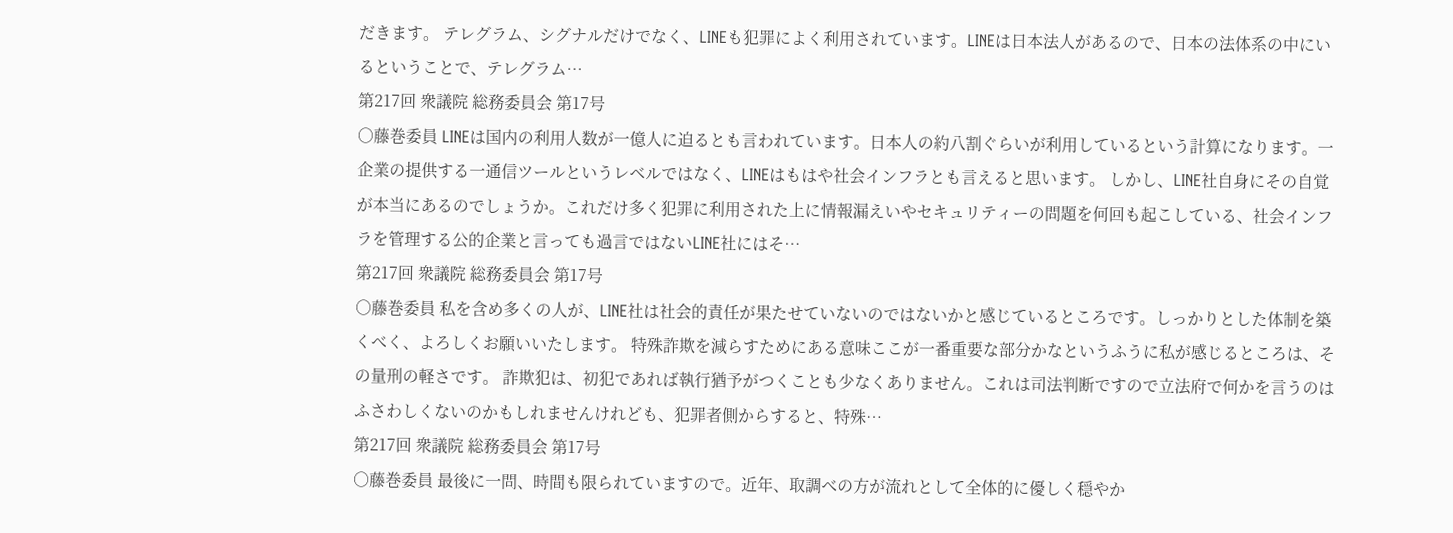だきます。 テレグラム、シグナルだけでなく、LINEも犯罪によく利用されています。LINEは日本法人があるので、日本の法体系の中にいるということで、テレグラム…
第217回 衆議院 総務委員会 第17号
○藤巻委員 LINEは国内の利用人数が一億人に迫るとも言われています。日本人の約八割ぐらいが利用しているという計算になります。一企業の提供する一通信ツールというレベルではなく、LINEはもはや社会インフラとも言えると思います。 しかし、LINE社自身にその自覚が本当にあるのでしょうか。これだけ多く犯罪に利用された上に情報漏えいやセキュリティーの問題を何回も起こしている、社会インフラを管理する公的企業と言っても過言ではないLINE社にはそ…
第217回 衆議院 総務委員会 第17号
○藤巻委員 私を含め多くの人が、LINE社は社会的責任が果たせていないのではないかと感じているところです。しっかりとした体制を築くべく、よろしくお願いいたします。 特殊詐欺を減らすためにある意味ここが一番重要な部分かなというふうに私が感じるところは、その量刑の軽さです。 詐欺犯は、初犯であれば執行猶予がつくことも少なくありません。これは司法判断ですので立法府で何かを言うのはふさわしくないのかもしれませんけれども、犯罪者側からすると、特殊…
第217回 衆議院 総務委員会 第17号
○藤巻委員 最後に一問、時間も限られていますので。近年、取調べの方が流れとして全体的に優しく穏やか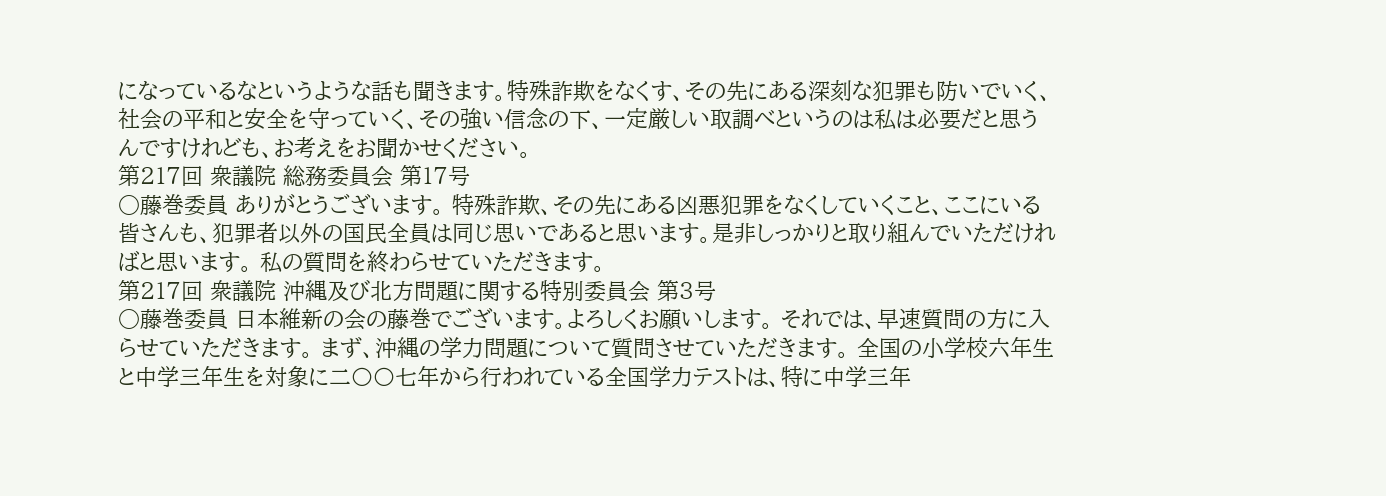になっているなというような話も聞きます。特殊詐欺をなくす、その先にある深刻な犯罪も防いでいく、社会の平和と安全を守っていく、その強い信念の下、一定厳しい取調べというのは私は必要だと思うんですけれども、お考えをお聞かせください。
第217回 衆議院 総務委員会 第17号
○藤巻委員 ありがとうございます。 特殊詐欺、その先にある凶悪犯罪をなくしていくこと、ここにいる皆さんも、犯罪者以外の国民全員は同じ思いであると思います。是非しっかりと取り組んでいただければと思います。 私の質問を終わらせていただきます。
第217回 衆議院 沖縄及び北方問題に関する特別委員会 第3号
○藤巻委員 日本維新の会の藤巻でございます。よろしくお願いします。 それでは、早速質問の方に入らせていただきます。 まず、沖縄の学力問題について質問させていただきます。 全国の小学校六年生と中学三年生を対象に二〇〇七年から行われている全国学力テストは、特に中学三年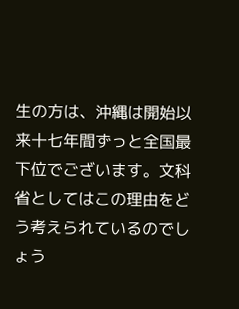生の方は、沖縄は開始以来十七年間ずっと全国最下位でございます。文科省としてはこの理由をどう考えられているのでしょう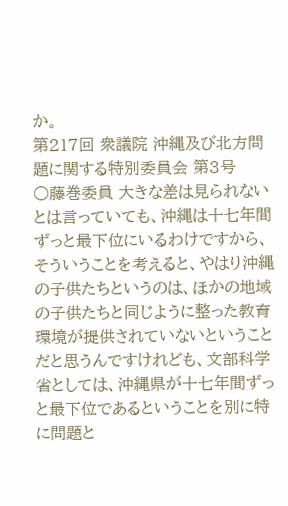か。
第217回 衆議院 沖縄及び北方問題に関する特別委員会 第3号
○藤巻委員 大きな差は見られないとは言っていても、沖縄は十七年間ずっと最下位にいるわけですから、そういうことを考えると、やはり沖縄の子供たちというのは、ほかの地域の子供たちと同じように整った教育環境が提供されていないということだと思うんですけれども、文部科学省としては、沖縄県が十七年間ずっと最下位であるということを別に特に問題と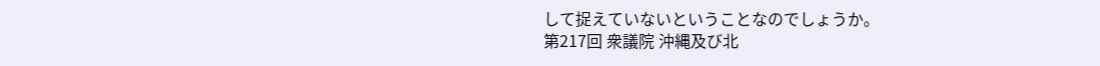して捉えていないということなのでしょうか。
第217回 衆議院 沖縄及び北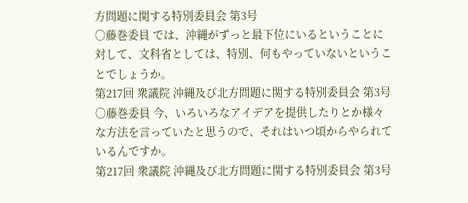方問題に関する特別委員会 第3号
○藤巻委員 では、沖縄がずっと最下位にいるということに対して、文科省としては、特別、何もやっていないということでしょうか。
第217回 衆議院 沖縄及び北方問題に関する特別委員会 第3号
○藤巻委員 今、いろいろなアイデアを提供したりとか様々な方法を言っていたと思うので、それはいつ頃からやられているんですか。
第217回 衆議院 沖縄及び北方問題に関する特別委員会 第3号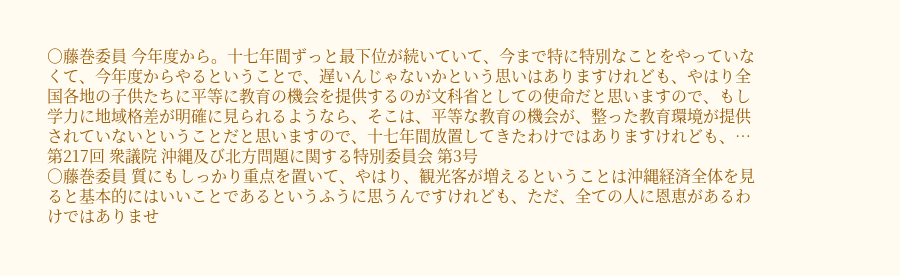○藤巻委員 今年度から。十七年間ずっと最下位が続いていて、今まで特に特別なことをやっていなくて、今年度からやるということで、遅いんじゃないかという思いはありますけれども、やはり全国各地の子供たちに平等に教育の機会を提供するのが文科省としての使命だと思いますので、もし学力に地域格差が明確に見られるようなら、そこは、平等な教育の機会が、整った教育環境が提供されていないということだと思いますので、十七年間放置してきたわけではありますけれども、…
第217回 衆議院 沖縄及び北方問題に関する特別委員会 第3号
○藤巻委員 質にもしっかり重点を置いて、やはり、観光客が増えるということは沖縄経済全体を見ると基本的にはいいことであるというふうに思うんですけれども、ただ、全ての人に恩恵があるわけではありませ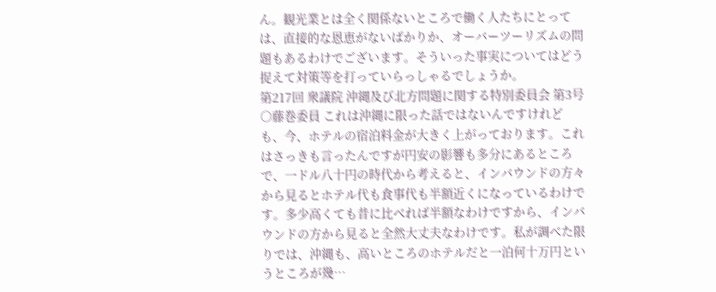ん。観光業とは全く関係ないところで働く人たちにとっては、直接的な恩恵がないばかりか、オーバーツーリズムの問題もあるわけでございます。そういった事実についてはどう捉えて対策等を打っていらっしゃるでしょうか。
第217回 衆議院 沖縄及び北方問題に関する特別委員会 第3号
○藤巻委員 これは沖縄に限った話ではないんですけれども、今、ホテルの宿泊料金が大きく上がっております。これはさっきも言ったんですが円安の影響も多分にあるところで、一ドル八十円の時代から考えると、インバウンドの方々から見るとホテル代も食事代も半額近くになっているわけです。多少高くても昔に比べれば半額なわけですから、インバウンドの方から見ると全然大丈夫なわけです。私が調べた限りでは、沖縄も、高いところのホテルだと一泊何十万円というところが幾…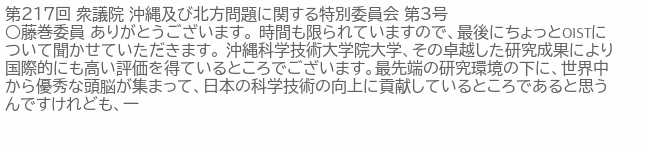第217回 衆議院 沖縄及び北方問題に関する特別委員会 第3号
○藤巻委員 ありがとうございます。 時間も限られていますので、最後にちょっとOISTについて聞かせていただきます。 沖縄科学技術大学院大学、その卓越した研究成果により国際的にも高い評価を得ているところでございます。最先端の研究環境の下に、世界中から優秀な頭脳が集まって、日本の科学技術の向上に貢献しているところであると思うんですけれども、一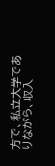方で、私立大学でありながら、収入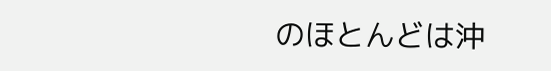のほとんどは沖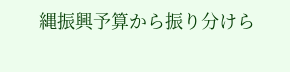縄振興予算から振り分けら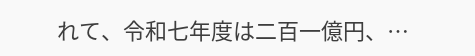れて、令和七年度は二百一億円、…